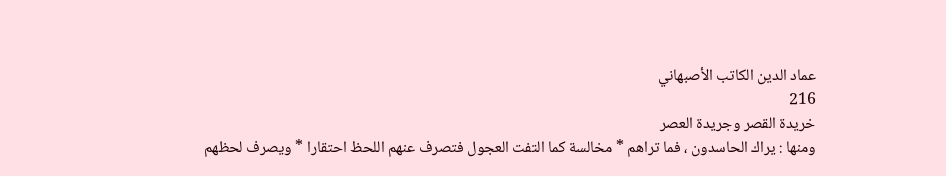عماد الدين الكاتب الأصبهاني
216
خريدة القصر وجريدة العصر
ومنها : يراك الحاسدون ، فما تراهم * مخالسة كما التفت العجول فتصرف عنهم اللحظ احتقارا * ويصرف لحظهم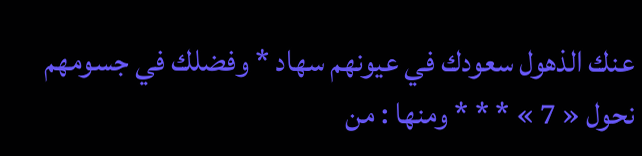عنك الذهول سعودك في عيونهم سهاد * وفضلك في جسومهم نحول « 7 » * * * ومنها : من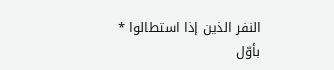النفر الذين إذا استطالوا * بأوّل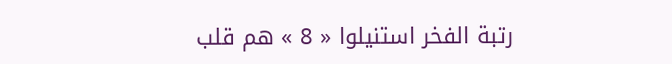رتبة الفخر استنيلوا « 8 » هم قلب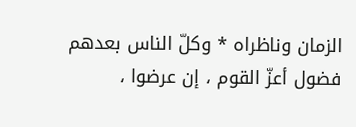الزمان وناظراه * وكلّ الناس بعدهم فضول أعزّ القوم ، إن عرضوا ،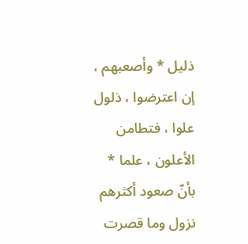ذليل * وأصعبهم ، إن اعترضوا ، ذلول علوا ، فتطامن الأعلون ، علما * بأنّ صعود أكثرهم نزول وما قصرت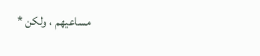مساعيهم ، ولكن *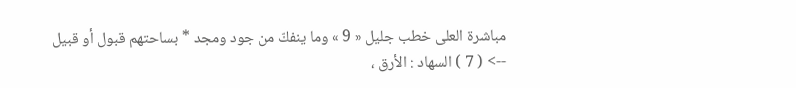مباشرة العلى خطب جليل « 9 » وما ينفكّ من جود ومجد * بساحتهم قبول أو قبيل
--> ( 7 ) السهاد : الأرق ،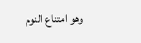وهو امتناع النوم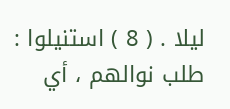ليلا . ( 8 ) استنيلوا : طلب نوالهم ، أي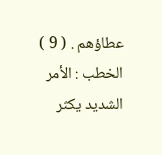عطاؤهم . ( 9 ) الخطب : الأمر الشديد يكثر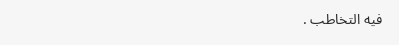فيه التخاطب .